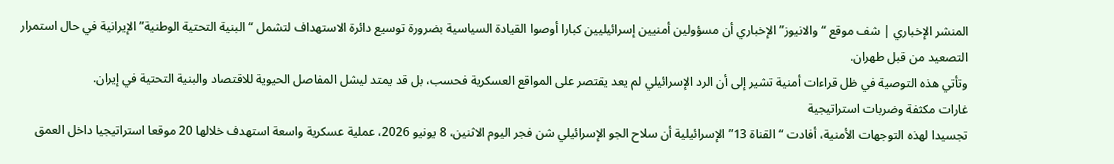المنشر الإخباري | شف موقع “والانيوز” الإخباري أن مسؤولين أمنيين إسرائيليين كبارا أوصوا القيادة السياسية بضرورة توسيع دائرة الاستهداف لتشمل “البنية التحتية الوطنية” الإيرانية في حال استمرار التصعيد من قبل طهران.
وتأتي هذه التوصية في ظل قراءات أمنية تشير إلى أن الرد الإسرائيلي لم يعد يقتصر على المواقع العسكرية فحسب، بل قد يمتد ليشل المفاصل الحيوية للاقتصاد والبنية التحتية في إيران.
غارات مكثفة وضربات استراتيجية
تجسيدا لهذه التوجهات الأمنية، أفادت “القناة 13” الإسرائيلية أن سلاح الجو الإسرائيلي شن فجر اليوم الاثنين، 8 يونيو 2026، عملية عسكرية واسعة استهدف خلالها 20 موقعا استراتيجيا داخل العمق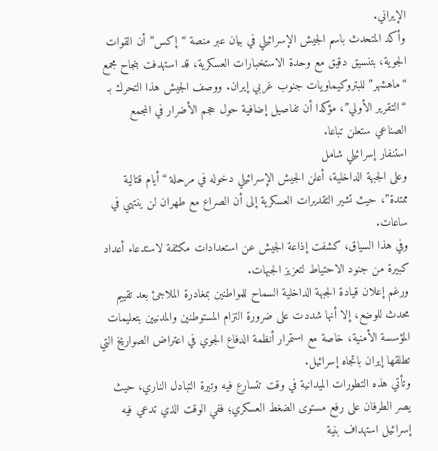الإيراني.
وأكد المتحدث باسم الجيش الإسرائيلي في بيان عبر منصة “إكس” أن القوات الجوية، بتنسيق دقيق مع وحدة الاستخبارات العسكرية، قد استهدفت بنجاح مجمع “ماهشهر” للبتروكيماويات جنوب غربي إيران. ووصف الجيش هذا التحرك بـ “التقرير الأولي”، مؤكدا أن تفاصيل إضافية حول حجم الأضرار في المجمع الصناعي ستعلن تباعا.
استنفار إسرائيلي شامل
وعلى الجبهة الداخلية، أعلن الجيش الإسرائيلي دخوله في مرحلة “أيام قتالية ممتدة”، حيث تشير التقديرات العسكرية إلى أن الصراع مع طهران لن ينتهي في ساعات.
وفي هذا السياق، كشفت إذاعة الجيش عن استعدادات مكثفة لاستدعاء أعداد كبيرة من جنود الاحتياط لتعزيز الجبهات.
ورغم إعلان قيادة الجبهة الداخلية السماح للمواطنين بمغادرة الملاجئ بعد تقييم محدث للوضع، إلا أنها شددت على ضرورة التزام المستوطنين والمدنيين بتعليمات المؤسسة الأمنية، خاصة مع استمرار أنظمة الدفاع الجوي في اعتراض الصواريخ التي تطلقها إيران باتجاه إسرائيل.
وتأتي هذه التطورات الميدانية في وقت تتسارع فيه وتيرة التبادل الناري، حيث يصر الطرفان على رفع مستوى الضغط العسكري؛ ففي الوقت الذي تدعي فيه إسرائيل استهداف بنية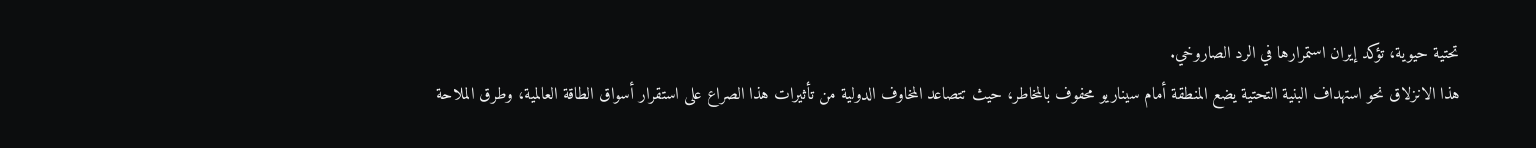تحتية حيوية، تؤكد إيران استمرارها في الرد الصاروخي.
هذا الانزلاق نحو استهداف البنية التحتية يضع المنطقة أمام سيناريو محفوف بالمخاطر، حيث تتصاعد المخاوف الدولية من تأثيرات هذا الصراع على استقرار أسواق الطاقة العالمية، وطرق الملاحة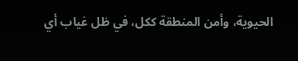الحيوية، وأمن المنطقة ككل، في ظل غياب أي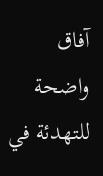آفاق واضحة للتهدئة في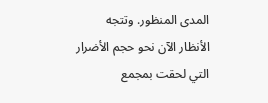المدى المنظور. وتتجه الأنظار الآن نحو حجم الأضرار التي لحقت بمجمع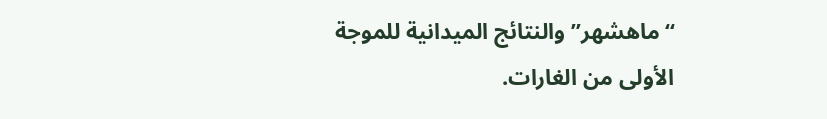“ماهشهر” والنتائج الميدانية للموجة الأولى من الغارات.